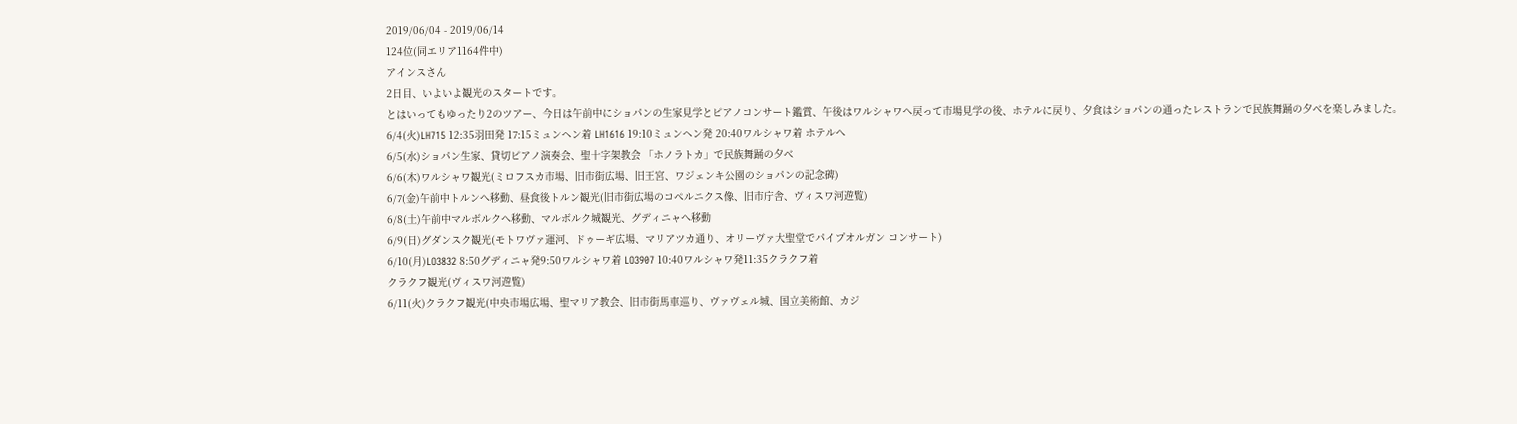2019/06/04 - 2019/06/14
124位(同エリア1164件中)
アインスさん
2日目、いよいよ観光のスタートです。
とはいってもゆったり2のツアー、今日は午前中にショパンの生家見学とピアノコンサート鑑賞、午後はワルシャワへ戻って市場見学の後、ホテルに戻り、夕食はショパンの通ったレストランで民族舞踊の夕べを楽しみました。
6/4(火)LH715 12:35羽田発 17:15ミュンヘン着 LH1616 19:10ミュンヘン発 20:40ワルシャワ着 ホテルへ
6/5(水)ショパン生家、貸切ピアノ演奏会、聖十字架教会 「ホノラトカ」で民族舞踊の夕べ
6/6(木)ワルシャワ観光(ミロフスカ市場、旧市街広場、旧王宮、ワジェンキ公園のショパンの記念碑)
6/7(金)午前中トルンへ移動、昼食後トルン観光(旧市街広場のコペルニクス像、旧市庁舎、ヴィスワ河遊覧)
6/8(土)午前中マルボルクへ移動、マルボルク城観光、グディニャへ移動
6/9(日)グダンスク観光(モトワヴァ運河、ドゥーギ広場、マリアツカ通り、オリーヴァ大聖堂でパイプオルガン コンサート)
6/10(月)LO3832 8:50グディニャ発9:50ワルシャワ着 LO3907 10:40ワルシャワ発11:35クラクフ着
クラクフ観光(ヴィスワ河遊覧)
6/11(火)クラクフ観光(中央市場広場、聖マリア教会、旧市街馬車巡り、ヴァヴェル城、国立美術館、カジ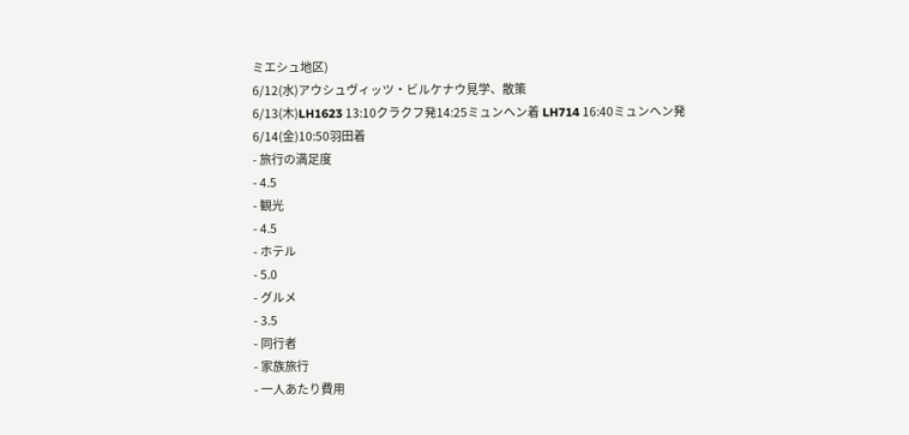ミエシュ地区)
6/12(水)アウシュヴィッツ・ビルケナウ見学、散策
6/13(木)LH1623 13:10クラクフ発14:25ミュンヘン着 LH714 16:40ミュンヘン発
6/14(金)10:50羽田着
- 旅行の満足度
- 4.5
- 観光
- 4.5
- ホテル
- 5.0
- グルメ
- 3.5
- 同行者
- 家族旅行
- 一人あたり費用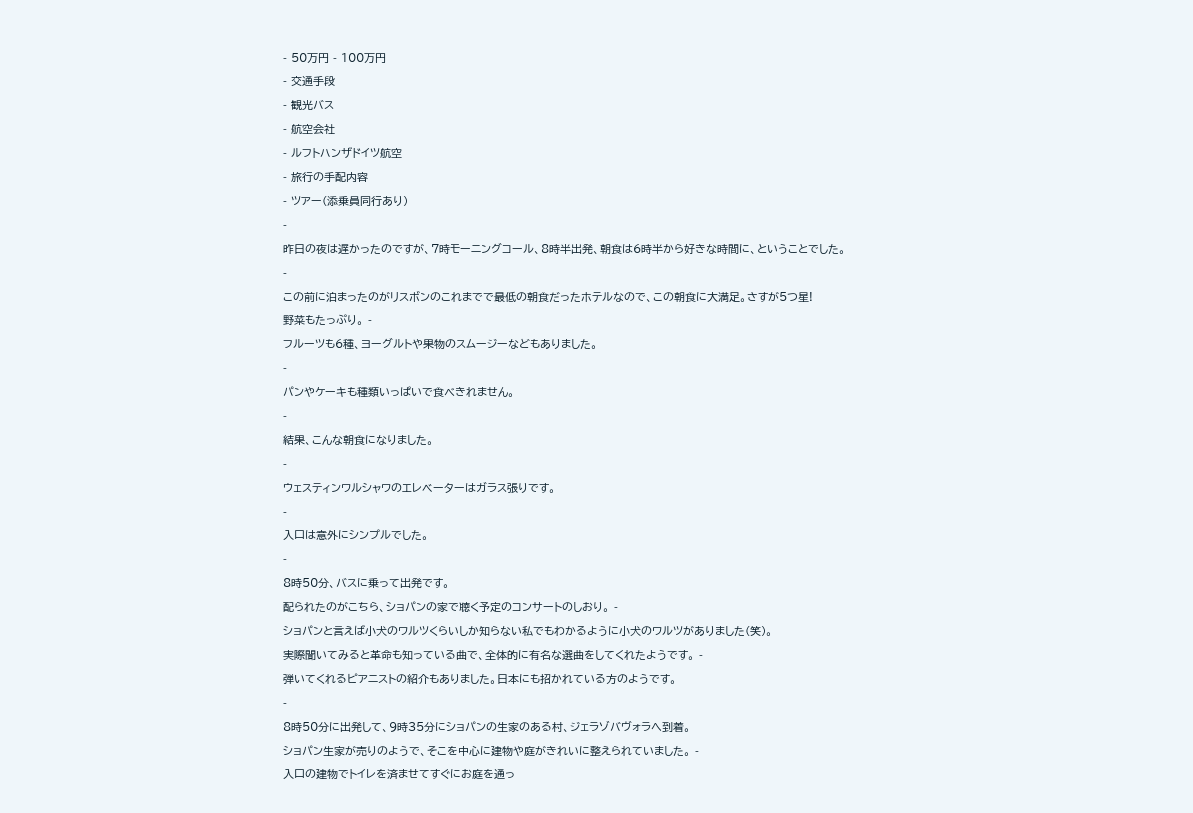- 50万円 - 100万円
- 交通手段
- 観光バス
- 航空会社
- ルフトハンザドイツ航空
- 旅行の手配内容
- ツアー(添乗員同行あり)
-
昨日の夜は遅かったのですが、7時モーニングコール、8時半出発、朝食は6時半から好きな時間に、ということでした。
-
この前に泊まったのがリスボンのこれまでで最低の朝食だったホテルなので、この朝食に大満足。さすが5つ星!
野菜もたっぷり。 -
フルーツも6種、ヨーグルトや果物のスムージーなどもありました。
-
パンやケーキも種類いっぱいで食べきれません。
-
結果、こんな朝食になりました。
-
ウェスティンワルシャワのエレベーターはガラス張りです。
-
入口は意外にシンプルでした。
-
8時50分、バスに乗って出発です。
配られたのがこちら、ショパンの家で聴く予定のコンサートのしおり。 -
ショパンと言えば小犬のワルツくらいしか知らない私でもわかるように小犬のワルツがありました(笑)。
実際聞いてみると革命も知っている曲で、全体的に有名な選曲をしてくれたようです。 -
弾いてくれるピアニストの紹介もありました。日本にも招かれている方のようです。
-
8時50分に出発して、9時35分にショパンの生家のある村、ジェラゾバヴォラへ到着。
ショパン生家が売りのようで、そこを中心に建物や庭がきれいに整えられていました。 -
入口の建物でトイレを済ませてすぐにお庭を通っ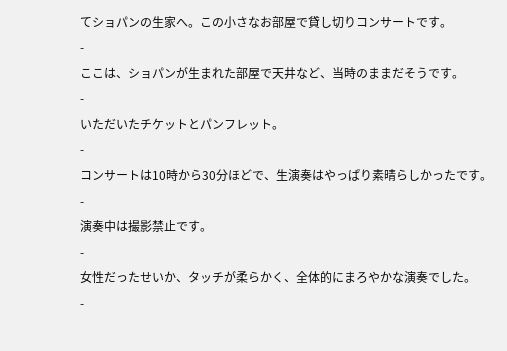てショパンの生家へ。この小さなお部屋で貸し切りコンサートです。
-
ここは、ショパンが生まれた部屋で天井など、当時のままだそうです。
-
いただいたチケットとパンフレット。
-
コンサートは10時から30分ほどで、生演奏はやっぱり素晴らしかったです。
-
演奏中は撮影禁止です。
-
女性だったせいか、タッチが柔らかく、全体的にまろやかな演奏でした。
-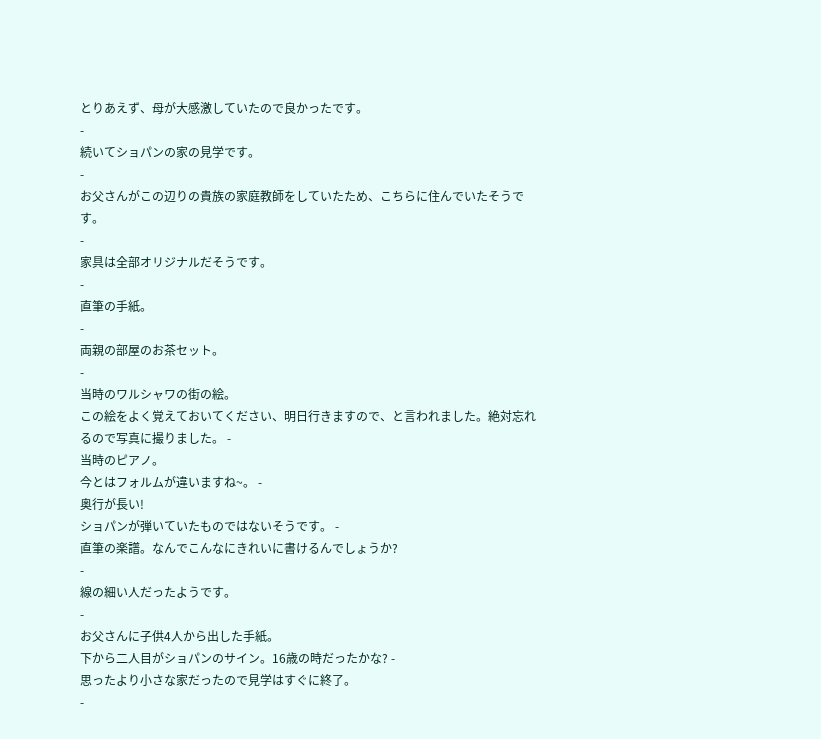とりあえず、母が大感激していたので良かったです。
-
続いてショパンの家の見学です。
-
お父さんがこの辺りの貴族の家庭教師をしていたため、こちらに住んでいたそうです。
-
家具は全部オリジナルだそうです。
-
直筆の手紙。
-
両親の部屋のお茶セット。
-
当時のワルシャワの街の絵。
この絵をよく覚えておいてください、明日行きますので、と言われました。絶対忘れるので写真に撮りました。 -
当時のピアノ。
今とはフォルムが違いますね~。 -
奥行が長い!
ショパンが弾いていたものではないそうです。 -
直筆の楽譜。なんでこんなにきれいに書けるんでしょうか?
-
線の細い人だったようです。
-
お父さんに子供4人から出した手紙。
下から二人目がショパンのサイン。16歳の時だったかな? -
思ったより小さな家だったので見学はすぐに終了。
-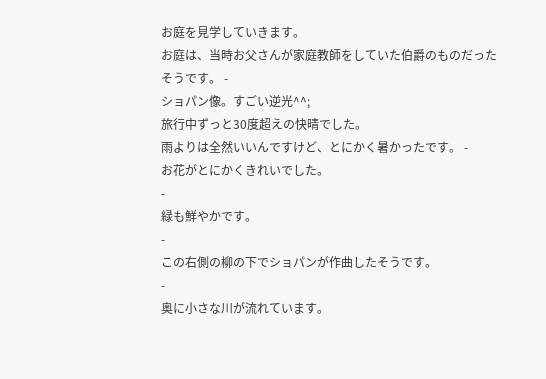お庭を見学していきます。
お庭は、当時お父さんが家庭教師をしていた伯爵のものだったそうです。 -
ショパン像。すごい逆光^^;
旅行中ずっと30度超えの快晴でした。
雨よりは全然いいんですけど、とにかく暑かったです。 -
お花がとにかくきれいでした。
-
緑も鮮やかです。
-
この右側の柳の下でショパンが作曲したそうです。
-
奥に小さな川が流れています。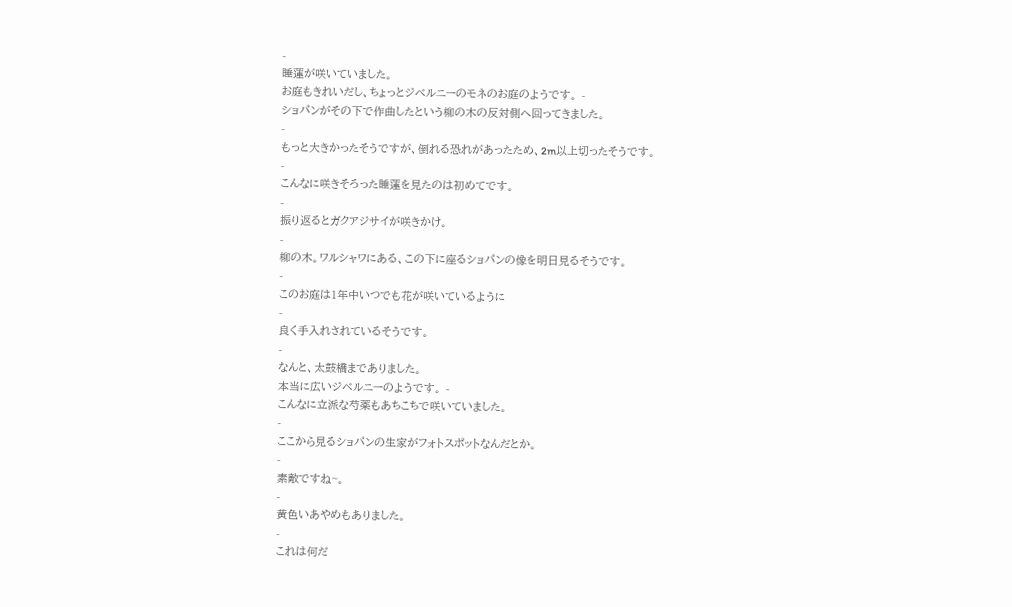-
睡蓮が咲いていました。
お庭もきれいだし、ちょっとジベルニーのモネのお庭のようです。 -
ショパンがその下で作曲したという柳の木の反対側へ回ってきました。
-
もっと大きかったそうですが、倒れる恐れがあったため、2m以上切ったそうです。
-
こんなに咲きそろった睡蓮を見たのは初めてです。
-
振り返るとガクアジサイが咲きかけ。
-
柳の木。ワルシャワにある、この下に座るショパンの像を明日見るそうです。
-
このお庭は1年中いつでも花が咲いているように
-
良く手入れされているそうです。
-
なんと、太鼓橋までありました。
本当に広いジベルニーのようです。 -
こんなに立派な芍薬もあちこちで咲いていました。
-
ここから見るショパンの生家がフォトスポットなんだとか。
-
素敵ですね~。
-
黄色いあやめもありました。
-
これは何だ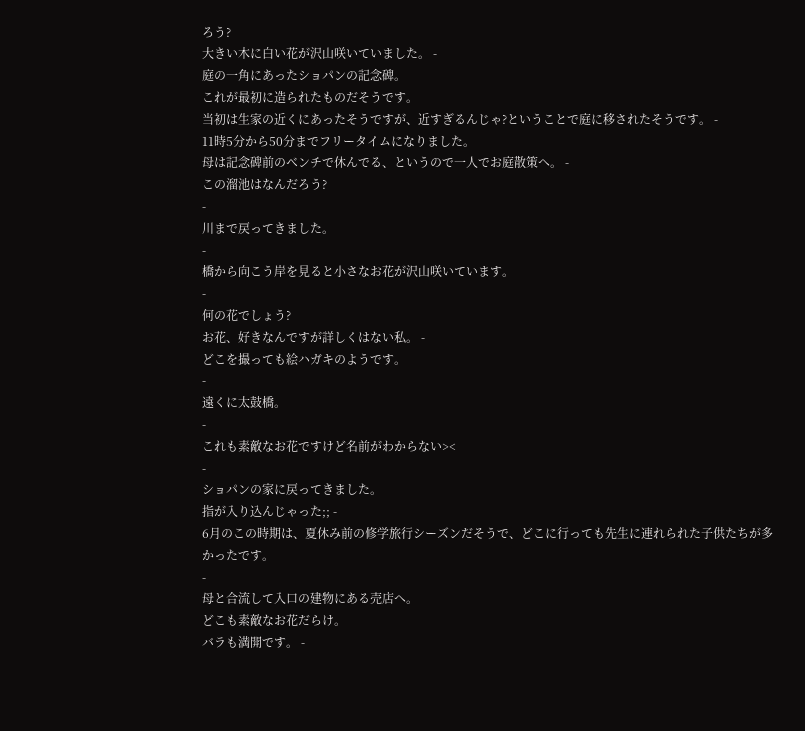ろう?
大きい木に白い花が沢山咲いていました。 -
庭の一角にあったショパンの記念碑。
これが最初に造られたものだそうです。
当初は生家の近くにあったそうですが、近すぎるんじゃ?ということで庭に移されたそうです。 -
11時5分から50分までフリータイムになりました。
母は記念碑前のベンチで休んでる、というので一人でお庭散策へ。 -
この溜池はなんだろう?
-
川まで戻ってきました。
-
橋から向こう岸を見ると小さなお花が沢山咲いています。
-
何の花でしょう?
お花、好きなんですが詳しくはない私。 -
どこを撮っても絵ハガキのようです。
-
遠くに太鼓橋。
-
これも素敵なお花ですけど名前がわからない><
-
ショパンの家に戻ってきました。
指が入り込んじゃった;; -
6月のこの時期は、夏休み前の修学旅行シーズンだそうで、どこに行っても先生に連れられた子供たちが多かったです。
-
母と合流して入口の建物にある売店へ。
どこも素敵なお花だらけ。
バラも満開です。 -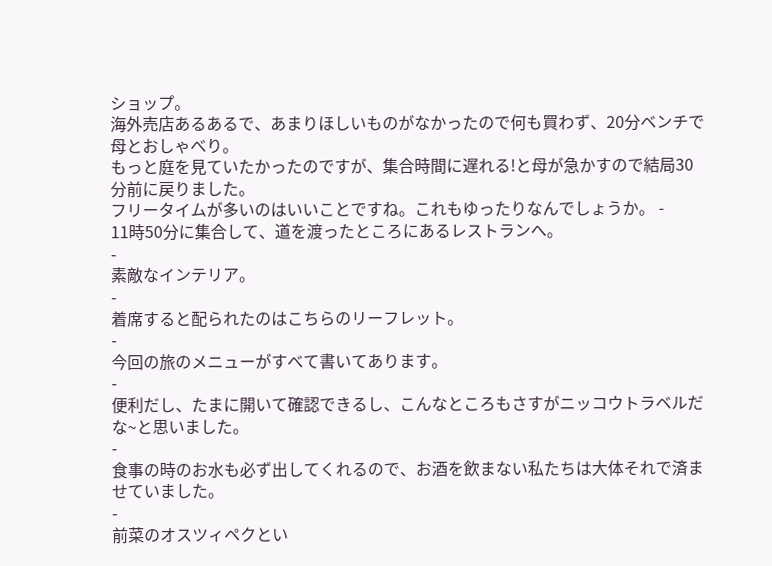ショップ。
海外売店あるあるで、あまりほしいものがなかったので何も買わず、20分ベンチで母とおしゃべり。
もっと庭を見ていたかったのですが、集合時間に遅れる!と母が急かすので結局30分前に戻りました。
フリータイムが多いのはいいことですね。これもゆったりなんでしょうか。 -
11時50分に集合して、道を渡ったところにあるレストランへ。
-
素敵なインテリア。
-
着席すると配られたのはこちらのリーフレット。
-
今回の旅のメニューがすべて書いてあります。
-
便利だし、たまに開いて確認できるし、こんなところもさすがニッコウトラベルだな~と思いました。
-
食事の時のお水も必ず出してくれるので、お酒を飲まない私たちは大体それで済ませていました。
-
前菜のオスツィペクとい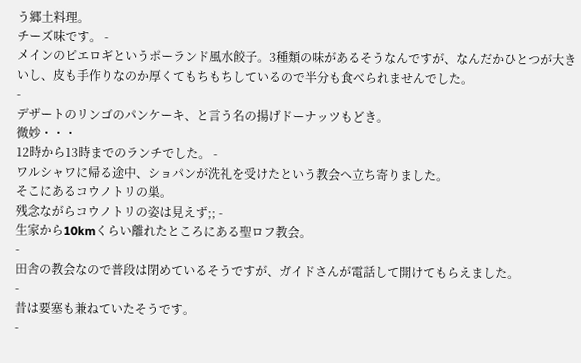う郷土料理。
チーズ味です。 -
メインのピエロギというポーランド風水餃子。3種類の味があるそうなんですが、なんだかひとつが大きいし、皮も手作りなのか厚くてもちもちしているので半分も食べられませんでした。
-
デザートのリンゴのパンケーキ、と言う名の揚げドーナッツもどき。
微妙・・・
12時から13時までのランチでした。 -
ワルシャワに帰る途中、ショパンが洗礼を受けたという教会へ立ち寄りました。
そこにあるコウノトリの巣。
残念ながらコウノトリの姿は見えず;; -
生家から10kmくらい離れたところにある聖ロフ教会。
-
田舎の教会なので普段は閉めているそうですが、ガイドさんが電話して開けてもらえました。
-
昔は要塞も兼ねていたそうです。
-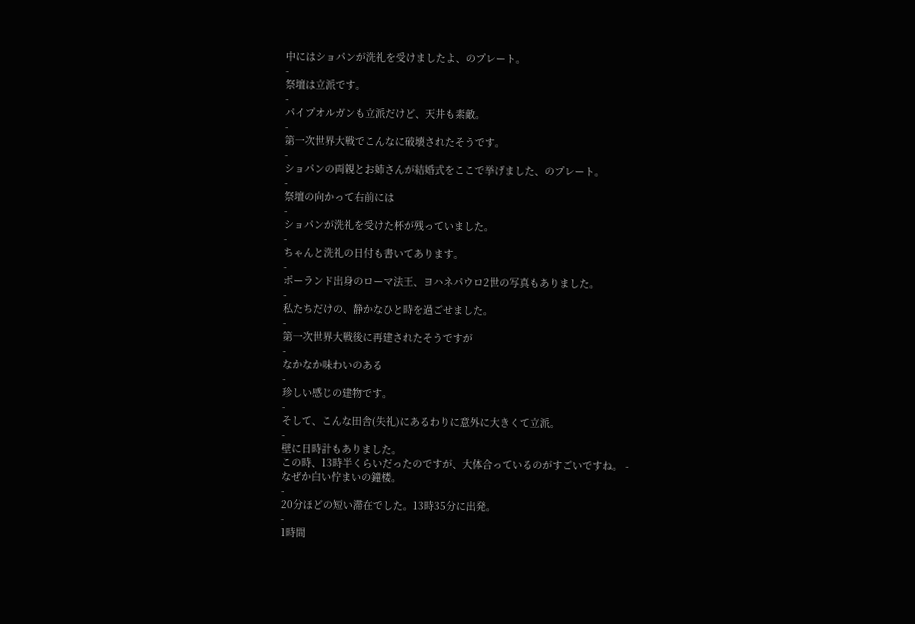中にはショパンが洗礼を受けましたよ、のプレート。
-
祭壇は立派です。
-
パイプオルガンも立派だけど、天井も素敵。
-
第一次世界大戦でこんなに破壊されたそうです。
-
ショパンの両親とお姉さんが結婚式をここで挙げました、のプレート。
-
祭壇の向かって右前には
-
ショパンが洗礼を受けた杯が残っていました。
-
ちゃんと洗礼の日付も書いてあります。
-
ポーランド出身のローマ法王、ヨハネパウロ2世の写真もありました。
-
私たちだけの、静かなひと時を過ごせました。
-
第一次世界大戦後に再建されたそうですが
-
なかなか味わいのある
-
珍しい感じの建物です。
-
そして、こんな田舎(失礼)にあるわりに意外に大きくて立派。
-
壁に日時計もありました。
この時、13時半くらいだったのですが、大体合っているのがすごいですね。 -
なぜか白い佇まいの鐘楼。
-
20分ほどの短い滞在でした。13時35分に出発。
-
1時間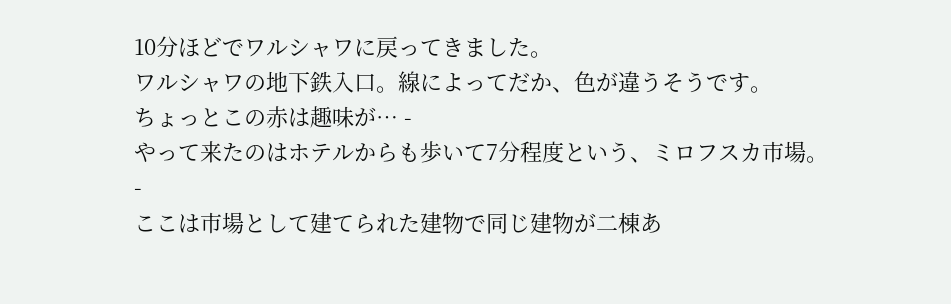10分ほどでワルシャワに戻ってきました。
ワルシャワの地下鉄入口。線によってだか、色が違うそうです。
ちょっとこの赤は趣味が… -
やって来たのはホテルからも歩いて7分程度という、ミロフスカ市場。
-
ここは市場として建てられた建物で同じ建物が二棟あ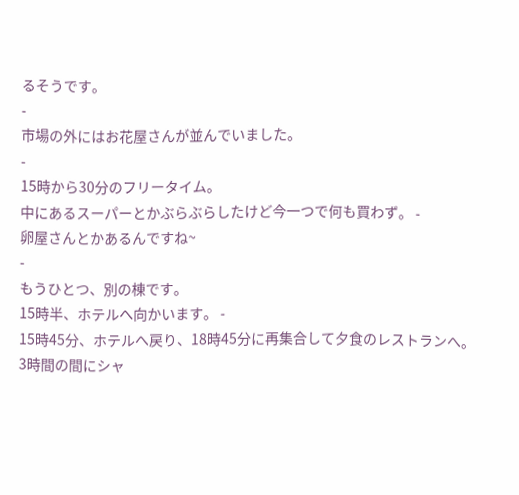るそうです。
-
市場の外にはお花屋さんが並んでいました。
-
15時から30分のフリータイム。
中にあるスーパーとかぶらぶらしたけど今一つで何も買わず。 -
卵屋さんとかあるんですね~
-
もうひとつ、別の棟です。
15時半、ホテルへ向かいます。 -
15時45分、ホテルへ戻り、18時45分に再集合して夕食のレストランへ。
3時間の間にシャ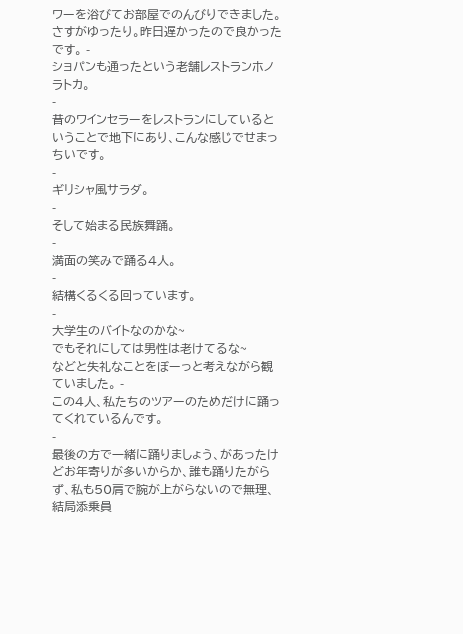ワーを浴びてお部屋でのんびりできました。
さすがゆったり。昨日遅かったので良かったです。 -
ショパンも通ったという老舗レストランホノラトカ。
-
昔のワインセラーをレストランにしているということで地下にあり、こんな感じでせまっちいです。
-
ギリシャ風サラダ。
-
そして始まる民族舞踊。
-
満面の笑みで踊る4人。
-
結構くるくる回っています。
-
大学生のバイトなのかな~
でもそれにしては男性は老けてるな~
などと失礼なことをぼーっと考えながら観ていました。 -
この4人、私たちのツアーのためだけに踊ってくれているんです。
-
最後の方で一緒に踊りましょう、があったけどお年寄りが多いからか、誰も踊りたがらず、私も50肩で腕が上がらないので無理、結局添乗員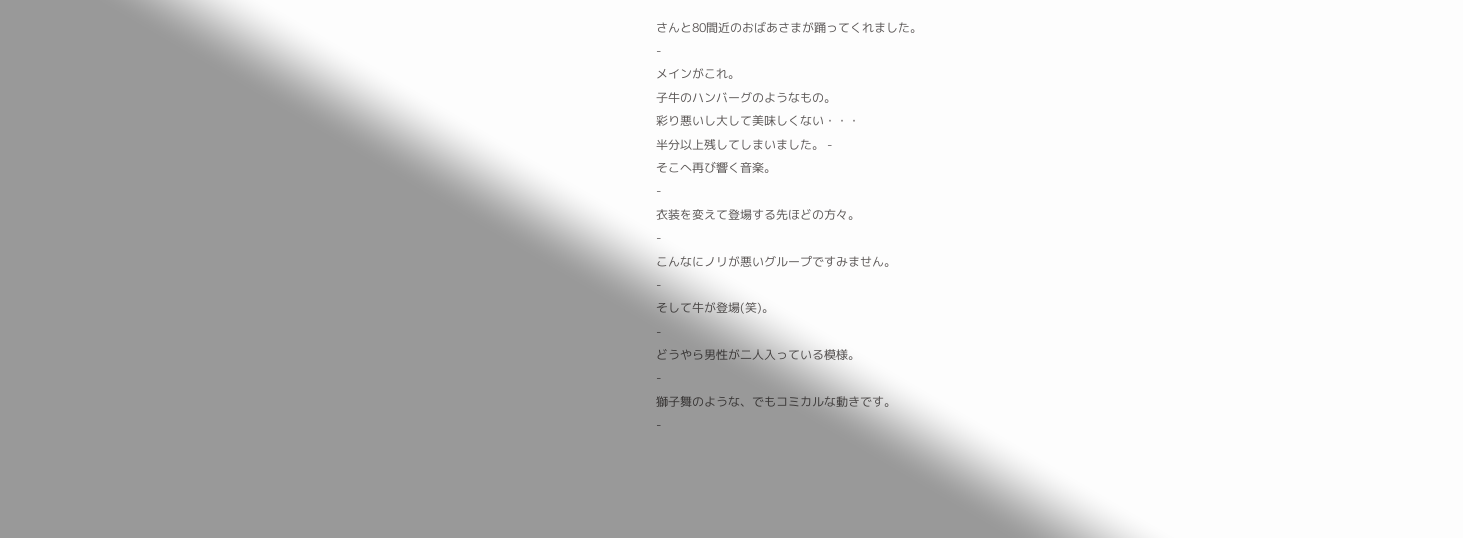さんと80間近のおばあさまが踊ってくれました。
-
メインがこれ。
子牛のハンバーグのようなもの。
彩り悪いし大して美味しくない・・・
半分以上残してしまいました。 -
そこへ再び響く音楽。
-
衣装を変えて登場する先ほどの方々。
-
こんなにノリが悪いグループですみません。
-
そして牛が登場(笑)。
-
どうやら男性が二人入っている模様。
-
獅子舞のような、でもコミカルな動きです。
-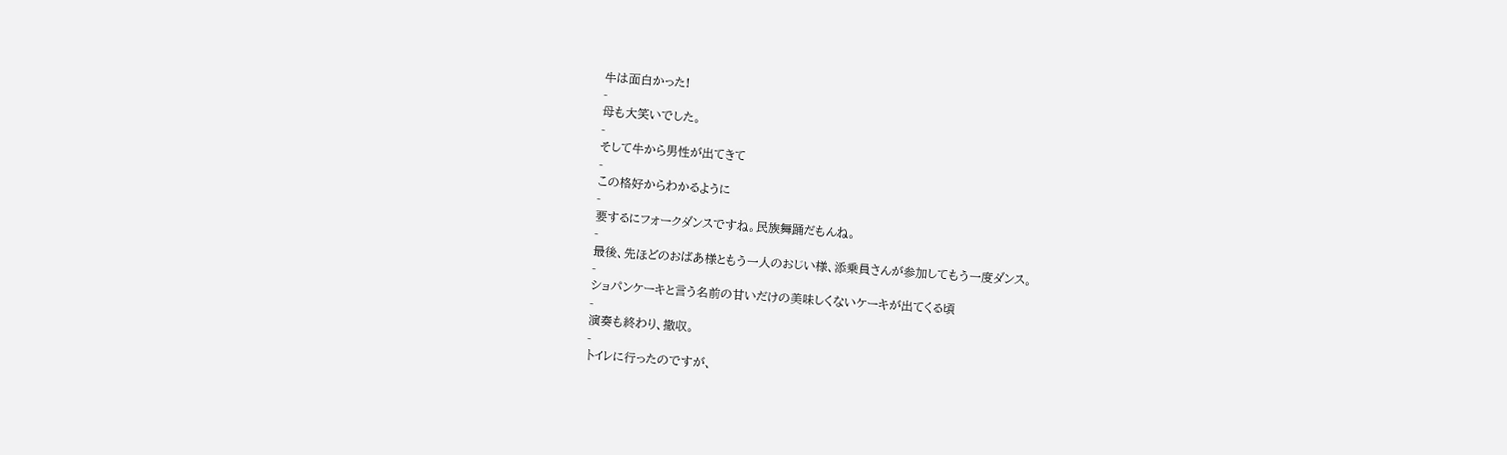牛は面白かった!
-
母も大笑いでした。
-
そして牛から男性が出てきて
-
この格好からわかるように
-
要するにフォークダンスですね。民族舞踊だもんね。
-
最後、先ほどのおばあ様ともう一人のおじい様、添乗員さんが参加してもう一度ダンス。
-
ショパンケーキと言う名前の甘いだけの美味しくないケーキが出てくる頃
-
演奏も終わり、撤収。
-
トイレに行ったのですが、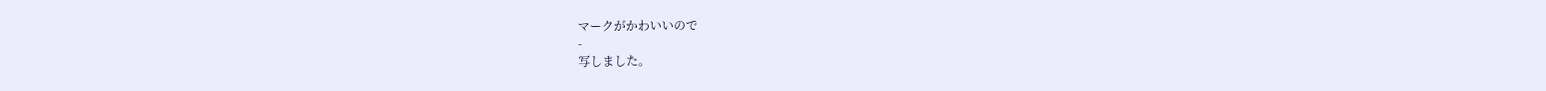マークがかわいいので
-
写しました。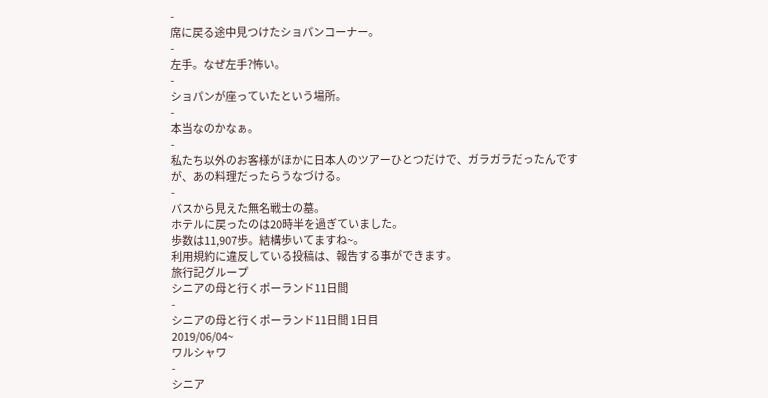-
席に戻る途中見つけたショパンコーナー。
-
左手。なぜ左手?怖い。
-
ショパンが座っていたという場所。
-
本当なのかなぁ。
-
私たち以外のお客様がほかに日本人のツアーひとつだけで、ガラガラだったんですが、あの料理だったらうなづける。
-
バスから見えた無名戦士の墓。
ホテルに戻ったのは20時半を過ぎていました。
歩数は11,907歩。結構歩いてますね~。
利用規約に違反している投稿は、報告する事ができます。
旅行記グループ
シニアの母と行くポーランド11日間
-
シニアの母と行くポーランド11日間 1日目
2019/06/04~
ワルシャワ
-
シニア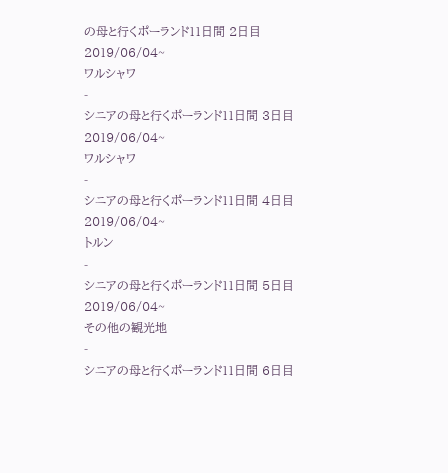の母と行くポーランド11日間 2日目
2019/06/04~
ワルシャワ
-
シニアの母と行くポーランド11日間 3日目
2019/06/04~
ワルシャワ
-
シニアの母と行くポーランド11日間 4日目
2019/06/04~
トルン
-
シニアの母と行くポーランド11日間 5日目
2019/06/04~
その他の観光地
-
シニアの母と行くポーランド11日間 6日目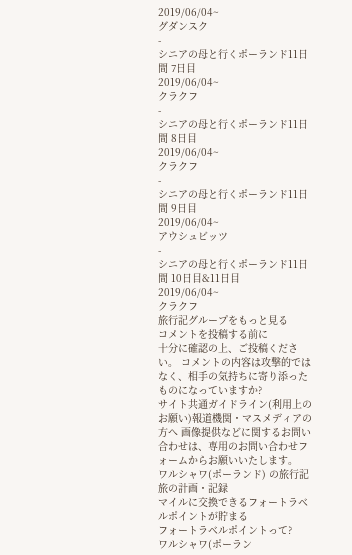2019/06/04~
グダンスク
-
シニアの母と行くポーランド11日間 7日目
2019/06/04~
クラクフ
-
シニアの母と行くポーランド11日間 8日目
2019/06/04~
クラクフ
-
シニアの母と行くポーランド11日間 9日目
2019/06/04~
アウシュビッツ
-
シニアの母と行くポーランド11日間 10日目&11日目
2019/06/04~
クラクフ
旅行記グループをもっと見る
コメントを投稿する前に
十分に確認の上、ご投稿ください。 コメントの内容は攻撃的ではなく、相手の気持ちに寄り添ったものになっていますか?
サイト共通ガイドライン(利用上のお願い)報道機関・マスメディアの方へ 画像提供などに関するお問い合わせは、専用のお問い合わせフォームからお願いいたします。
ワルシャワ(ポーランド) の旅行記
旅の計画・記録
マイルに交換できるフォートラベルポイントが貯まる
フォートラベルポイントって?
ワルシャワ(ポーラン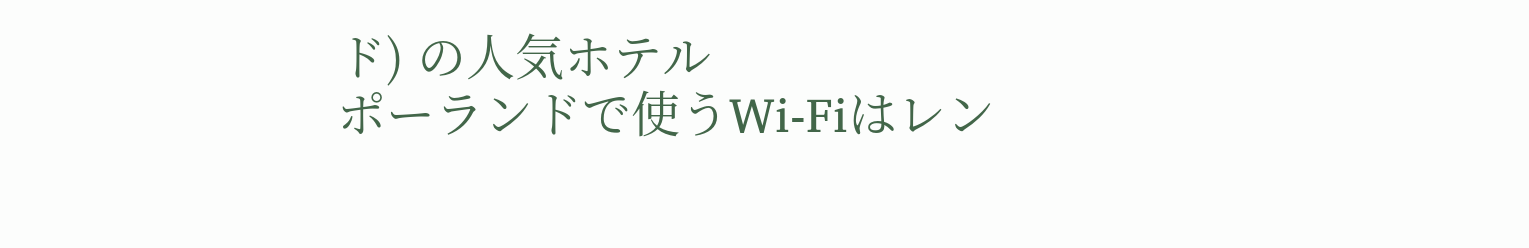ド) の人気ホテル
ポーランドで使うWi-Fiはレン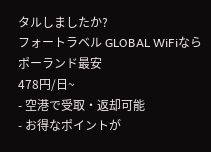タルしましたか?
フォートラベル GLOBAL WiFiなら
ポーランド最安
478円/日~
- 空港で受取・返却可能
- お得なポイントが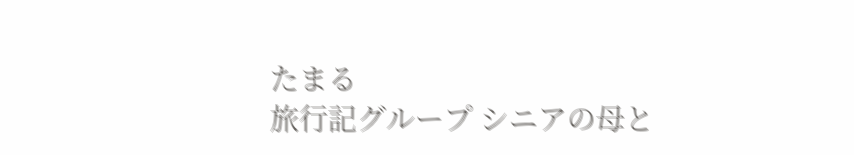たまる
旅行記グループ シニアの母と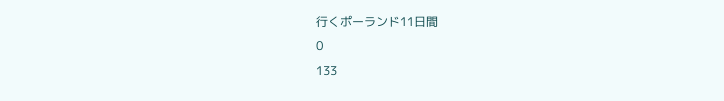行くポーランド11日間
0
133